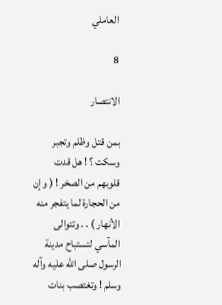العاملي

8

الانتصار

بمن قتل وظلم وتجبر وسكت ؟ ! هل قدت قلوبهم من الصخر ! ( وإن من الحجارة لما يتفجر منه الأنهار ) . . وتتوالى المآسي لتستباح مدينة الرسول صلى الله عليه وآله وسلم ! وتغتصب بنات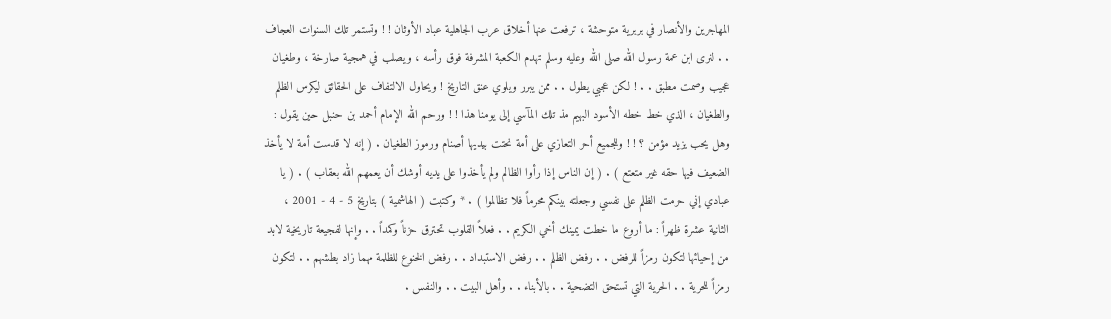المهاجرين والأنصار في بربرية متوحشة ، ترفعت عنها أخلاق عرب الجاهلية عباد الأوثان ! ! وتستمر تلك السنوات العجاف . . لنرى ابن عمة رسول الله صلى الله وعليه وسلم تهدم الكعبة المشرفة فوق رأسه ، ويصلب في همجية صارخة ، وطغيان عجيب وصمت مطبق . . ! لكن عجبي يطول . . ممن يبرر ويلوي عنق التاريخ ! ويحاول الالتفاف على الحقائق ليكرس الظلم والطغيان ، الذي خط خطه الأسود البهيم مذ تلك المآسي إلى يومنا هذا ! ! ورحم الله الإمام أحمد بن حنبل حين يقول : وهل يحب يزيد مؤمن ؟ ! ! وللجميع أحر التعازي على أمة نحتت بيديها أصنام ورموز الطغيان . ( إنه لا قدست أمة لا يأخذ الضعيف فيها حقه غير متعتع ) . ( إن الناس إذا رأوا الظالم ولم يأخذوا على يديه أوشك أن يعمهم الله بعقاب ) . ( يا عبادي إني حرمت الظلم على نفسي وجعلته بينكم محرماً فلا تظالموا ) . * وكتبت ( الهاشمية ) بتاريخ 5 - 4 - 2001 ، الثانية عشرة ظهراً : ما أروع ما خطت يمينك أخي الكريم . . فعلاً القلوب تحترق حزناً وكمداً . . وإنها لفجيعة تاريخية لابد من إحيائها لتكون رمزاً للرفض . . رفض الظلم . . رفض الاستبداد . . رفض الخنوع للظلمة مهما زاد بطشهم . . لتكون رمزاً للحرية . . الحرية التي تستحق التضحية . . بالأبناء . . وأهل البيت . . والنفس .